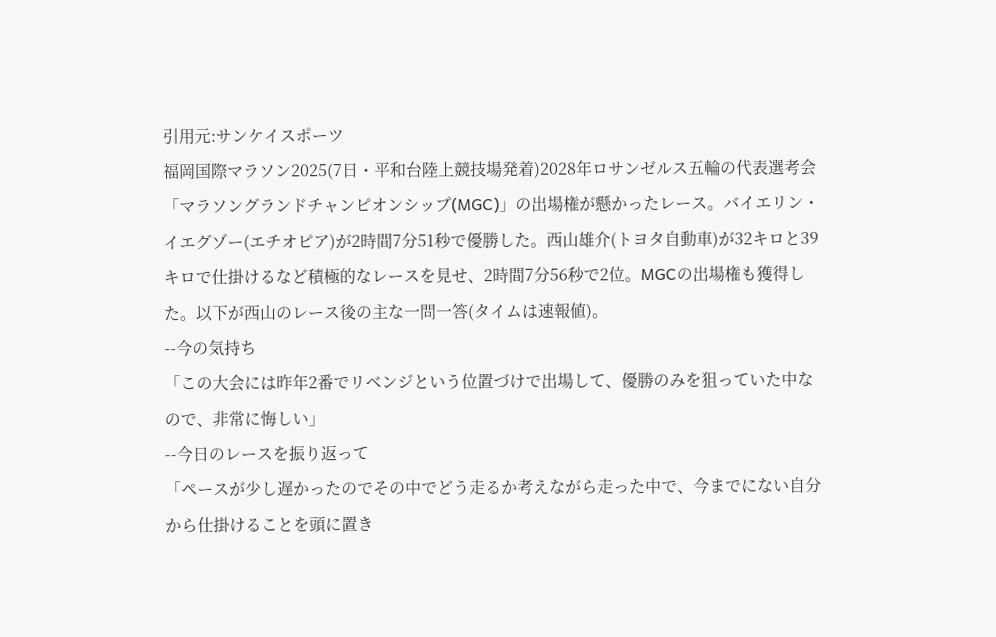引用元:サンケイスポーツ
福岡国際マラソン2025(7日・平和台陸上競技場発着)2028年ロサンゼルス五輪の代表選考会「マラソングランドチャンピオンシップ(MGC)」の出場権が懸かったレース。バイエリン・イエグゾー(エチオピア)が2時間7分51秒で優勝した。西山雄介(トヨタ自動車)が32キロと39キロで仕掛けるなど積極的なレースを見せ、2時間7分56秒で2位。MGCの出場権も獲得した。以下が西山のレース後の主な一問一答(タイムは速報値)。
--今の気持ち
「この大会には昨年2番でリベンジという位置づけで出場して、優勝のみを狙っていた中なので、非常に悔しい」
--今日のレースを振り返って
「ペースが少し遅かったのでその中でどう走るか考えながら走った中で、今までにない自分から仕掛けることを頭に置き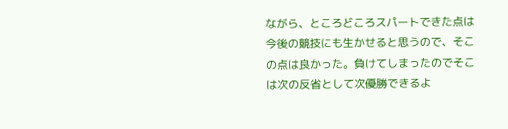ながら、ところどころスパートできた点は今後の競技にも生かせると思うので、そこの点は良かった。負けてしまったのでそこは次の反省として次優勝できるよ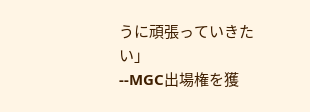うに頑張っていきたい」
--MGC出場権を獲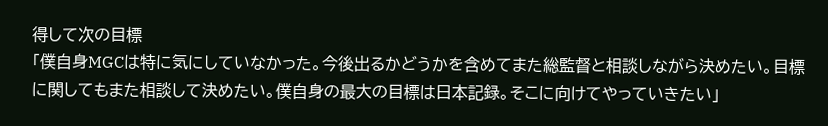得して次の目標
「僕自身MGCは特に気にしていなかった。今後出るかどうかを含めてまた総監督と相談しながら決めたい。目標に関してもまた相談して決めたい。僕自身の最大の目標は日本記録。そこに向けてやっていきたい」